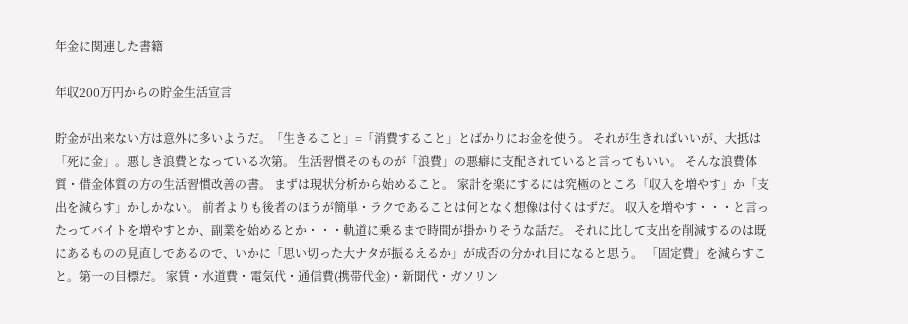年金に関連した書籍

年収200万円からの貯金生活宣言

貯金が出来ない方は意外に多いようだ。「生きること」=「消費すること」とばかりにお金を使う。 それが生きればいいが、大抵は「死に金」。悪しき浪費となっている次第。 生活習慣そのものが「浪費」の悪癖に支配されていると言ってもいい。 そんな浪費体質・借金体質の方の生活習慣改善の書。 まずは現状分析から始めること。 家計を楽にするには究極のところ「収入を増やす」か「支出を減らす」かしかない。 前者よりも後者のほうが簡単・ラクであることは何となく想像は付くはずだ。 収入を増やす・・・と言ったってバイトを増やすとか、副業を始めるとか・・・軌道に乗るまで時間が掛かりそうな話だ。 それに比して支出を削減するのは既にあるものの見直しであるので、いかに「思い切った大ナタが振るえるか」が成否の分かれ目になると思う。 「固定費」を減らすこと。第一の目標だ。 家賃・水道費・電気代・通信費(携帯代金)・新聞代・ガソリン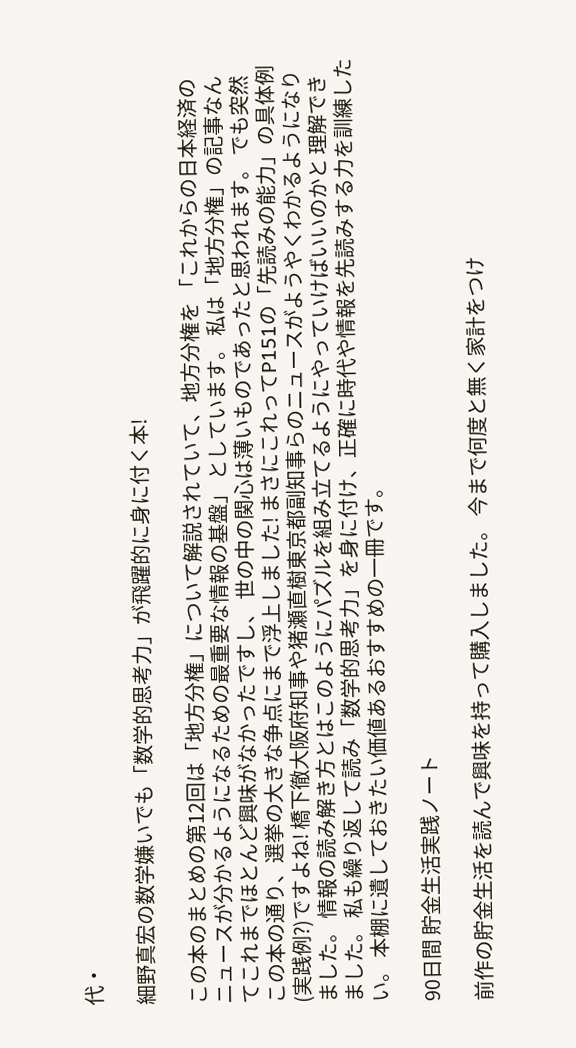代・

細野真宏の数学嫌いでも「数学的思考力」が飛躍的に身に付く本!

この本のまとめの第12回は「地方分権」について解説されていて、地方分権を 「これからの日本経済のニュースが分かるようになるための最重要な情報の基盤」 としています。 私は「地方分権」の記事なんてこれまでほとんど興味がなかったですし、 世の中の関心は薄いものであったと思われます。 でも突然この本の通り、選挙の大きな争点にまで浮上しました! まさにこれってP151の「先読みの能力」の具体例(実践例?)ですよね! 橋下徹大阪府知事や猪瀬直樹東京都副知事らのニュースがようやくわかるようになりました。 情報の読み解き方とはこのようにパズルを組み立てるようにやっていけばいいのかと 理解できました。 私も繰り返して読み「数学的思考力」を身に付け、正確に時代や情報を先読みする力を訓練したい。 本棚に遺しておきたい価値あるおすすめの一冊です。

90日間 貯金生活実践ノート

前作の貯金生活を読んで興味を持って購入しました。 今まで何度と無く家計をつけ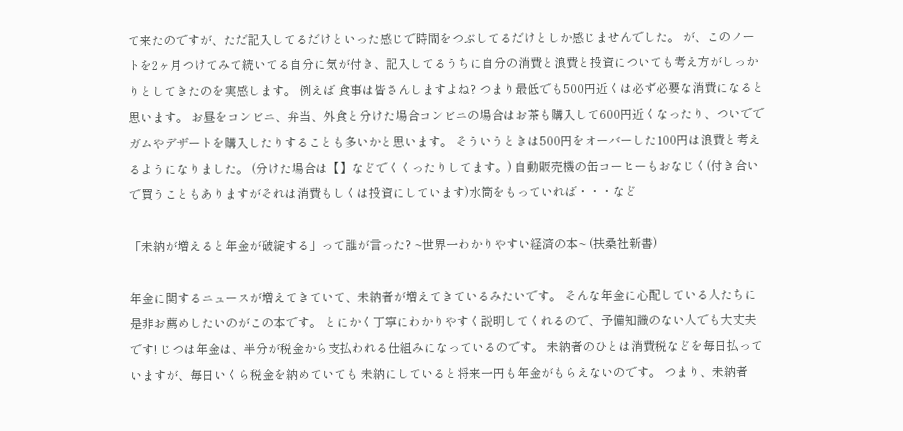て来たのですが、ただ記入してるだけといった感じで時間をつぶしてるだけとしか感じませんでした。 が、このノートを2ヶ月つけてみて続いてる自分に気が付き、記入してるうちに自分の消費と浪費と投資についても考え方がしっかりとしてきたのを実感します。 例えば 食事は皆さんしますよね? つまり最低でも500円近くは必ず必要な消費になると思います。 お昼をコンビニ、弁当、外食と分けた場合コンビニの場合はお茶も購入して600円近くなったり、ついででガムやデザートを購入したりすることも多いかと思います。 そういうときは500円をオーバーした100円は浪費と考えるようになりました。 (分けた場合は【】などでくくったりしてます。) 自動販売機の缶コーヒーもおなじく(付き合いで買うこともありますがそれは消費もしくは投資にしています)水筒をもっていれば・・・など

「未納が増えると年金が破綻する」って誰が言った? ~世界一わかりやすい経済の本~ (扶桑社新書)

年金に関するニュースが増えてきていて、未納者が増えてきているみたいです。 そんな年金に心配している人たちに是非お薦めしたいのがこの本です。 とにかく丁寧にわかりやすく説明してくれるので、予備知識のない人でも大丈夫です! じつは年金は、半分が税金から支払われる仕組みになっているのです。 未納者のひとは消費税などを毎日払っていますが、毎日いくら税金を納めていても 未納にしていると将来一円も年金がもらえないのです。 つまり、未納者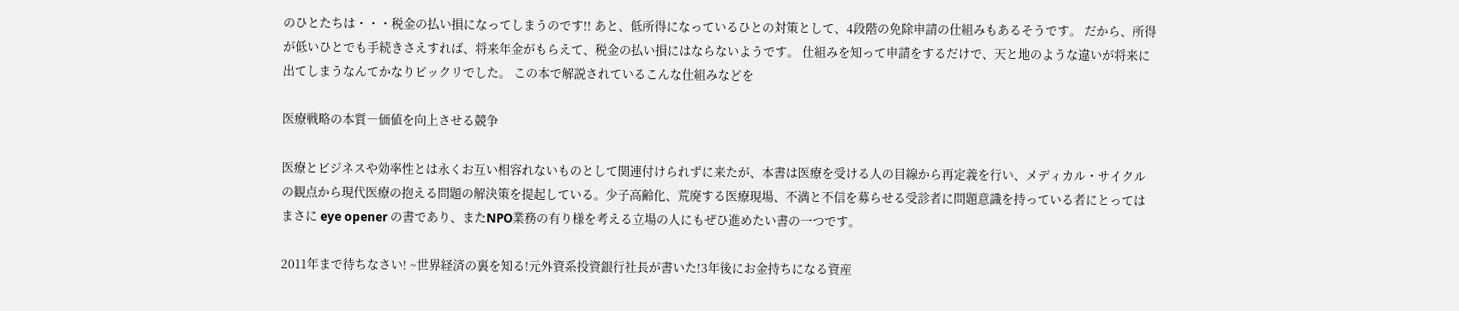のひとたちは・・・税金の払い損になってしまうのです!! あと、低所得になっているひとの対策として、4段階の免除申請の仕組みもあるそうです。 だから、所得が低いひとでも手続きさえすれば、将来年金がもらえて、税金の払い損にはならないようです。 仕組みを知って申請をするだけで、天と地のような違いが将来に出てしまうなんてかなりビックリでした。 この本で解説されているこんな仕組みなどを

医療戦略の本質―価値を向上させる競争

医療とビジネスや効率性とは永くお互い相容れないものとして関連付けられずに来たが、本書は医療を受ける人の目線から再定義を行い、メディカル・サイクルの観点から現代医療の抱える問題の解決策を提起している。少子高齢化、荒廃する医療現場、不満と不信を募らせる受診者に問題意識を持っている者にとってはまさに eye opener の書であり、またNPO業務の有り様を考える立場の人にもぜひ進めたい書の一つです。

2011年まで待ちなさい! ~世界経済の裏を知る!元外資系投資銀行社長が書いた!3年後にお金持ちになる資産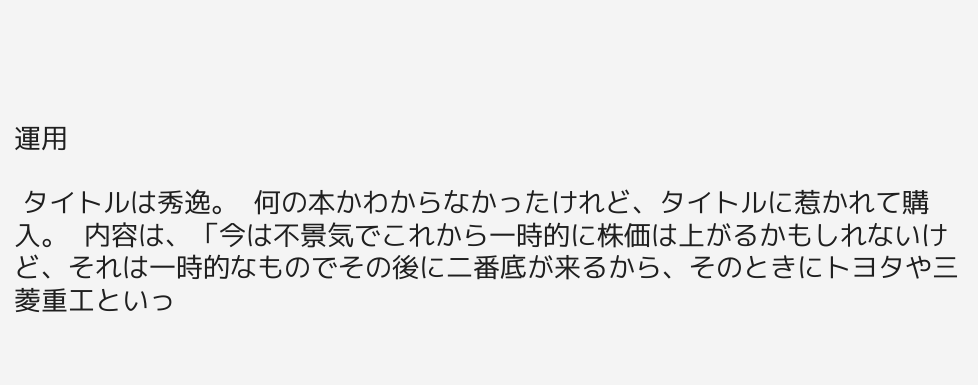運用

 タイトルは秀逸。  何の本かわからなかったけれど、タイトルに惹かれて購入。  内容は、「今は不景気でこれから一時的に株価は上がるかもしれないけど、それは一時的なものでその後に二番底が来るから、そのときにトヨタや三菱重工といっ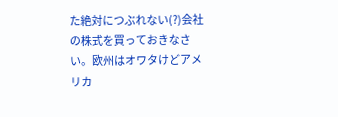た絶対につぶれない(?)会社の株式を買っておきなさい。欧州はオワタけどアメリカ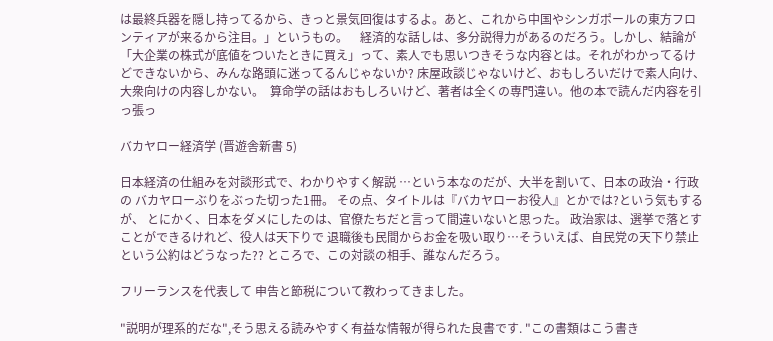は最終兵器を隠し持ってるから、きっと景気回復はするよ。あと、これから中国やシンガポールの東方フロンティアが来るから注目。」というもの。    経済的な話しは、多分説得力があるのだろう。しかし、結論が「大企業の株式が底値をついたときに買え」って、素人でも思いつきそうな内容とは。それがわかってるけどできないから、みんな路頭に迷ってるんじゃないか? 床屋政談じゃないけど、おもしろいだけで素人向け、大衆向けの内容しかない。  算命学の話はおもしろいけど、著者は全くの専門違い。他の本で読んだ内容を引っ張っ

バカヤロー経済学 (晋遊舎新書 5)

日本経済の仕組みを対談形式で、わかりやすく解説 …という本なのだが、大半を割いて、日本の政治・行政の バカヤローぶりをぶった切った1冊。 その点、タイトルは『バカヤローお役人』とかでは?という気もするが、 とにかく、日本をダメにしたのは、官僚たちだと言って間違いないと思った。 政治家は、選挙で落とすことができるけれど、役人は天下りで 退職後も民間からお金を吸い取り…そういえば、自民党の天下り禁止 という公約はどうなった?? ところで、この対談の相手、誰なんだろう。

フリーランスを代表して 申告と節税について教わってきました。

"説明が理系的だな",そう思える読みやすく有益な情報が得られた良書です. "この書類はこう書き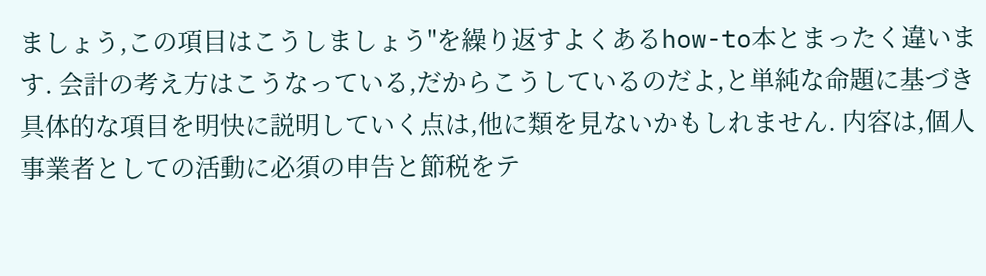ましょう,この項目はこうしましょう"を繰り返すよくあるhow-to本とまったく違います. 会計の考え方はこうなっている,だからこうしているのだよ,と単純な命題に基づき具体的な項目を明快に説明していく点は,他に類を見ないかもしれません. 内容は,個人事業者としての活動に必須の申告と節税をテ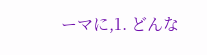ーマに,1. どんな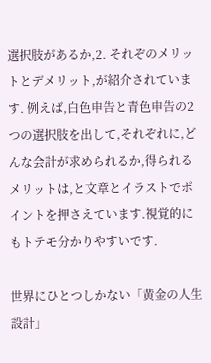選択肢があるか,2. それぞのメリットとデメリット,が紹介されています. 例えば,白色申告と青色申告の2つの選択肢を出して,それぞれに,どんな会計が求められるか,得られるメリットは,と文章とイラストでポイントを押さえています.視覚的にもトテモ分かりやすいです.

世界にひとつしかない「黄金の人生設計」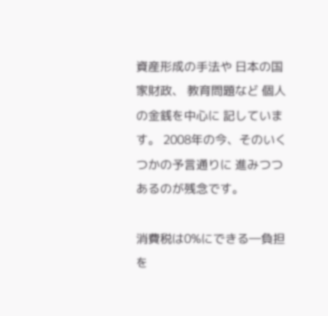資産形成の手法や 日本の国家財政、 教育問題など 個人の金銭を中心に 記しています。 2008年の今、そのいくつかの予言通りに 進みつつあるのが残念です。

消費税は0%にできる―負担を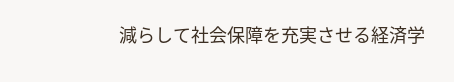減らして社会保障を充実させる経済学